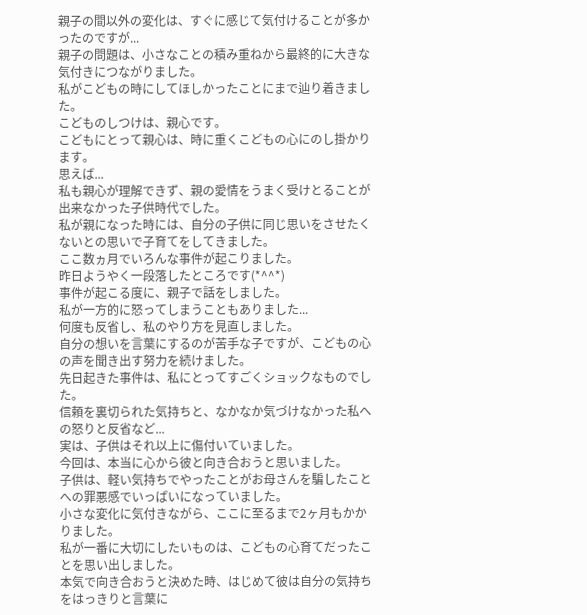親子の間以外の変化は、すぐに感じて気付けることが多かったのですが...
親子の問題は、小さなことの積み重ねから最終的に大きな気付きにつながりました。
私がこどもの時にしてほしかったことにまで辿り着きました。
こどものしつけは、親心です。
こどもにとって親心は、時に重くこどもの心にのし掛かります。
思えば...
私も親心が理解できず、親の愛情をうまく受けとることが出来なかった子供時代でした。
私が親になった時には、自分の子供に同じ思いをさせたくないとの思いで子育てをしてきました。
ここ数ヵ月でいろんな事件が起こりました。
昨日ようやく一段落したところです(*^^*)
事件が起こる度に、親子で話をしました。
私が一方的に怒ってしまうこともありました...
何度も反省し、私のやり方を見直しました。
自分の想いを言葉にするのが苦手な子ですが、こどもの心の声を聞き出す努力を続けました。
先日起きた事件は、私にとってすごくショックなものでした。
信頼を裏切られた気持ちと、なかなか気づけなかった私への怒りと反省など...
実は、子供はそれ以上に傷付いていました。
今回は、本当に心から彼と向き合おうと思いました。
子供は、軽い気持ちでやったことがお母さんを騙したことへの罪悪感でいっぱいになっていました。
小さな変化に気付きながら、ここに至るまで2ヶ月もかかりました。
私が一番に大切にしたいものは、こどもの心育てだったことを思い出しました。
本気で向き合おうと決めた時、はじめて彼は自分の気持ちをはっきりと言葉に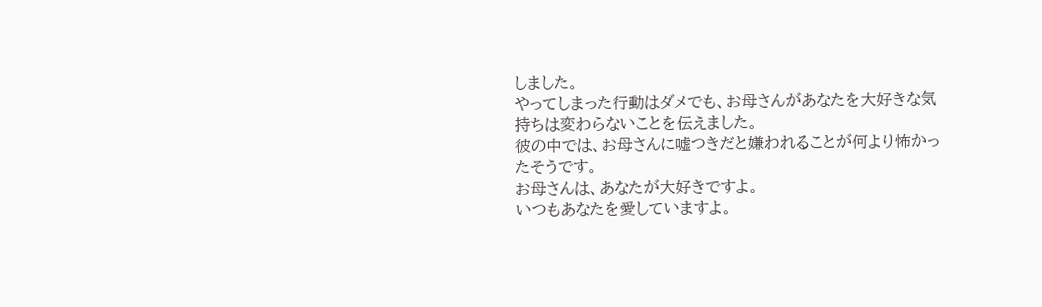しました。
やってしまった行動はダメでも、お母さんがあなたを大好きな気持ちは変わらないことを伝えました。
彼の中では、お母さんに嘘つきだと嫌われることが何より怖かったそうです。
お母さんは、あなたが大好きですよ。
いつもあなたを愛していますよ。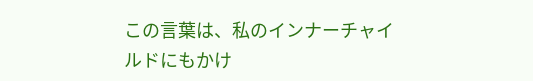この言葉は、私のインナーチャイルドにもかけ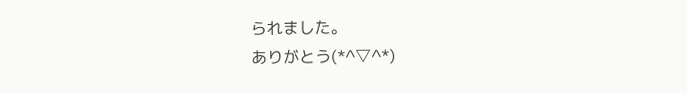られました。
ありがとう(*^▽^*)